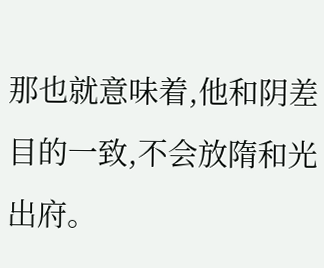那也就意味着,他和阴差目的一致,不会放隋和光出府。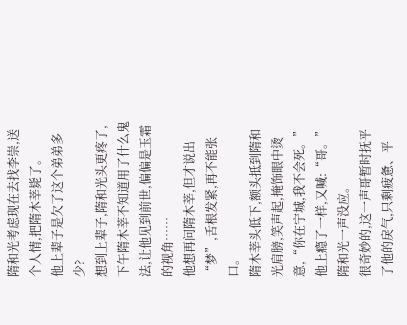隋和光考虑现在去找李崇,送个人情,把隋木莘毙了。
他上辈子是欠了这个弟弟多少?
想到上辈子,隋和光头更疼了,下午隋木莘不知道用了什么鬼法,让他见到前世,偏偏是玉霜的视角……
他想再问隋木莘,但才说出“梦”,舌根发紧,再不能张口。
隋木莘头低下,额头抵到隋和光肩膀,笑声起,掩饰眼中烫意,“你在宁城,我不会死。”他上瘾了一样,又喊:“哥。”
隋和光一声没应。
很奇妙的,这一声哥暂时抚平了他的戾气,只剩疲惫、平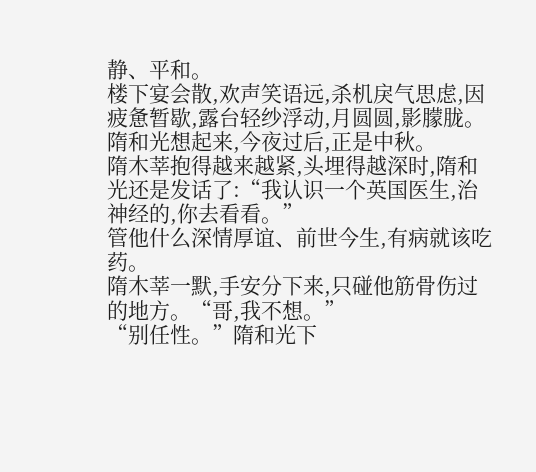静、平和。
楼下宴会散,欢声笑语远,杀机戾气思虑,因疲惫暂歇,露台轻纱浮动,月圆圆,影朦胧。
隋和光想起来,今夜过后,正是中秋。
隋木莘抱得越来越紧,头埋得越深时,隋和光还是发话了:“我认识一个英国医生,治神经的,你去看看。”
管他什么深情厚谊、前世今生,有病就该吃药。
隋木莘一默,手安分下来,只碰他筋骨伤过的地方。“哥,我不想。”
“别任性。”隋和光下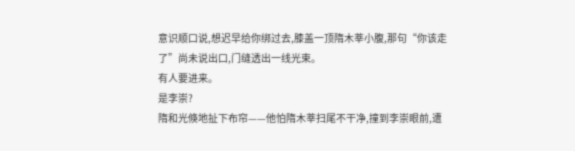意识顺口说,想迟早给你绑过去,膝盖一顶隋木莘小腹,那句“你该走了”尚未说出口,门缝透出一线光束。
有人要进来。
是李崇?
隋和光倏地扯下布帘——他怕隋木莘扫尾不干净,撞到李崇眼前,遭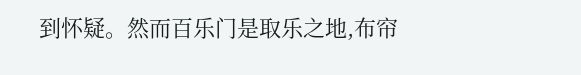到怀疑。然而百乐门是取乐之地,布帘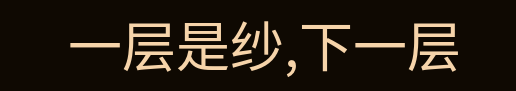一层是纱,下一层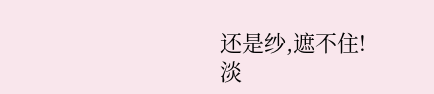还是纱,遮不住!
淡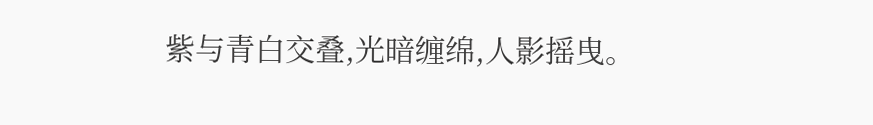紫与青白交叠,光暗缠绵,人影摇曳。